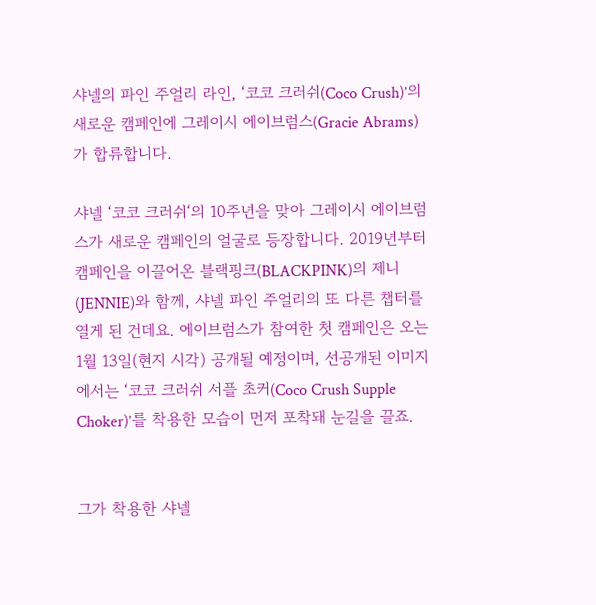샤넬의 파인 주얼리 라인, ‘코코 크러쉬(Coco Crush)’의 새로운 캠페인에 그레이시 에이브럼스(Gracie Abrams)가 합류합니다.

샤넬 ‘코코 크러쉬‘의 10주년을 맞아 그레이시 에이브럼스가 새로운 캠페인의 얼굴로 등장합니다. 2019년부터 캠페인을 이끌어온 블랙핑크(BLACKPINK)의 제니(JENNIE)와 함께, 샤넬 파인 주얼리의 또 다른 챕터를 열게 된 건데요. 에이브럼스가 참여한 첫 캠페인은 오는 1월 13일(현지 시각) 공개될 예정이며, 선공개된 이미지에서는 ‘코코 크러쉬 서플 초커(Coco Crush Supple Choker)’를 착용한 모습이 먼저 포착돼 눈길을 끌죠.


그가 착용한 샤넬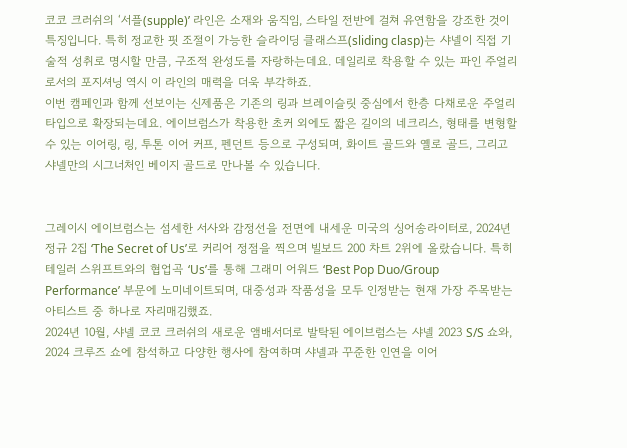코코 크러쉬의 ‘서플(supple)’ 라인은 소재와 움직임, 스타일 전반에 걸쳐 유연함을 강조한 것이 특징입니다. 특히 정교한 핏 조절이 가능한 슬라이딩 클래스프(sliding clasp)는 샤넬이 직접 기술적 성취로 명시할 만큼, 구조적 완성도를 자랑하는데요. 데일리로 착용할 수 있는 파인 주얼리로서의 포지셔닝 역시 이 라인의 매력을 더욱 부각하죠.
이번 캠페인과 함께 선보이는 신제품은 기존의 링과 브레이슬릿 중심에서 한층 다채로운 주얼리 타입으로 확장되는데요. 에이브럼스가 착용한 초커 외에도 짧은 길이의 네크리스, 형태를 변형할 수 있는 이어링, 링, 투톤 이어 커프, 펜던트 등으로 구성되며, 화이트 골드와 옐로 골드, 그리고 샤넬만의 시그너처인 베이지 골드로 만나볼 수 있습니다.


그레이시 에이브럼스는 섬세한 서사와 감정선을 전면에 내세운 미국의 싱어송라이터로, 2024년 정규 2집 ‘The Secret of Us’로 커리어 정점을 찍으며 빌보드 200 차트 2위에 올랐습니다. 특히 테일러 스위프트와의 협업곡 ‘Us’를 통해 그래미 어워드 ‘Best Pop Duo/Group Performance’ 부문에 노미네이트되며, 대중성과 작품성을 모두 인정받는 현재 가장 주목받는 아티스트 중 하나로 자리매김했죠.
2024년 10월, 샤넬 코코 크러쉬의 새로운 앰배서더로 발탁된 에이브럼스는 샤넬 2023 S/S 쇼와, 2024 크루즈 쇼에 참석하고 다양한 행사에 참여하며 샤넬과 꾸준한 인연을 이어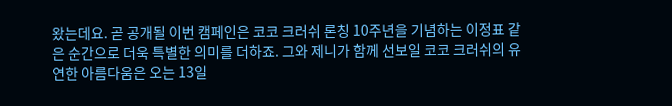왔는데요. 곧 공개될 이번 캠페인은 코코 크러쉬 론칭 10주년을 기념하는 이정표 같은 순간으로 더욱 특별한 의미를 더하죠. 그와 제니가 함께 선보일 코코 크러쉬의 유연한 아름다움은 오는 13일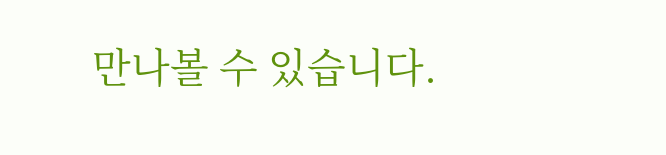만나볼 수 있습니다.